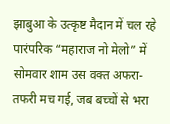झाबुआ के उत्कृष्ट मैदान में चल रहे पारंपरिक “महाराज नो मेलो” में सोमवार शाम उस वक्त अफरा-तफरी मच गई, जब बच्चों से भरा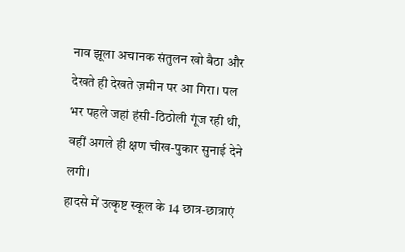नाव झूला अचानक संतुलन खो बैठा और देखते ही देखते ज़मीन पर आ गिरा। पल भर पहले जहां हंसी-ठिठोली गूंज रही थी, वहीं अगले ही क्षण चीख-पुकार सुनाई देने लगी।
हादसे में उत्कृष्ट स्कूल के 14 छात्र-छात्राएं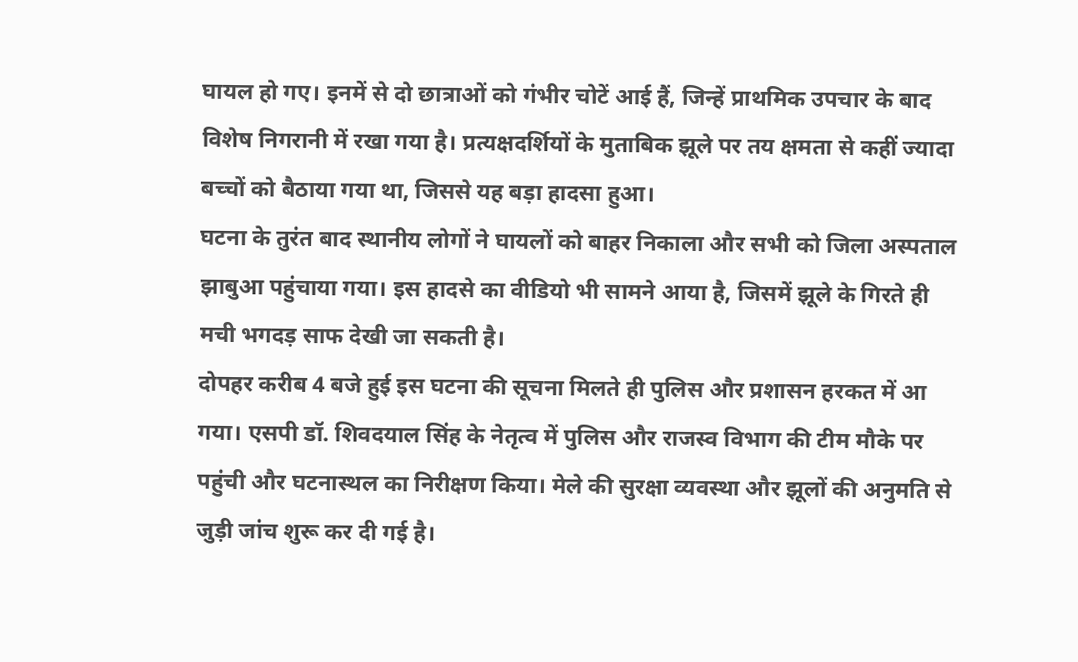घायल हो गए। इनमें से दो छात्राओं को गंभीर चोटें आई हैं, जिन्हें प्राथमिक उपचार के बाद विशेष निगरानी में रखा गया है। प्रत्यक्षदर्शियों के मुताबिक झूले पर तय क्षमता से कहीं ज्यादा बच्चों को बैठाया गया था, जिससे यह बड़ा हादसा हुआ।
घटना के तुरंत बाद स्थानीय लोगों ने घायलों को बाहर निकाला और सभी को जिला अस्पताल झाबुआ पहुंचाया गया। इस हादसे का वीडियो भी सामने आया है, जिसमें झूले के गिरते ही मची भगदड़ साफ देखी जा सकती है।
दोपहर करीब 4 बजे हुई इस घटना की सूचना मिलते ही पुलिस और प्रशासन हरकत में आ गया। एसपी डॉ. शिवदयाल सिंह के नेतृत्व में पुलिस और राजस्व विभाग की टीम मौके पर पहुंची और घटनास्थल का निरीक्षण किया। मेले की सुरक्षा व्यवस्था और झूलों की अनुमति से जुड़ी जांच शुरू कर दी गई है।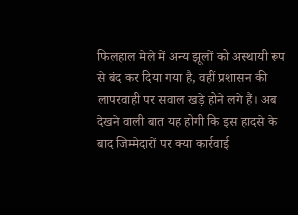फिलहाल मेले में अन्य झूलों को अस्थायी रूप से बंद कर दिया गया है, वहीं प्रशासन की लापरवाही पर सवाल खड़े होने लगे हैं। अब देखने वाली बात यह होगी कि इस हादसे के बाद जिम्मेदारों पर क्या कार्रवाई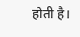होती है।